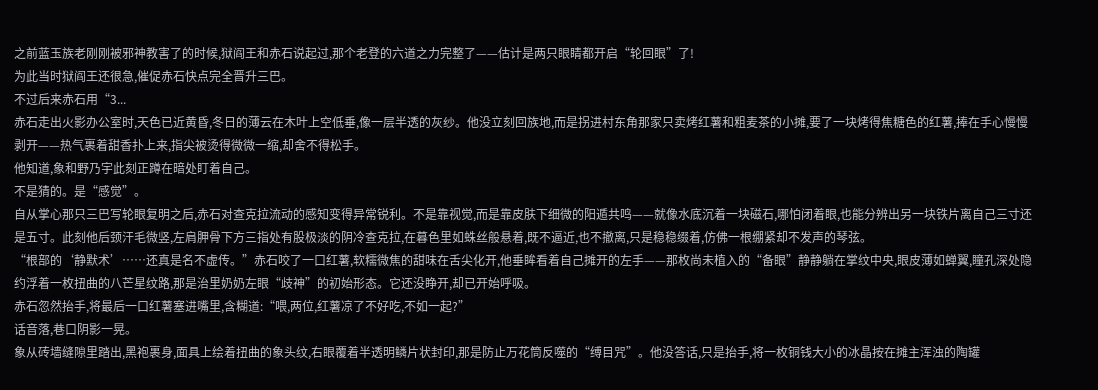之前蓝玉族老刚刚被邪神教害了的时候,狱阎王和赤石说起过,那个老登的六道之力完整了——估计是两只眼睛都开启“轮回眼”了!
为此当时狱阎王还很急,催促赤石快点完全晋升三巴。
不过后来赤石用“3...
赤石走出火影办公室时,天色已近黄昏,冬日的薄云在木叶上空低垂,像一层半透的灰纱。他没立刻回族地,而是拐进村东角那家只卖烤红薯和粗麦茶的小摊,要了一块烤得焦糖色的红薯,捧在手心慢慢剥开——热气裹着甜香扑上来,指尖被烫得微微一缩,却舍不得松手。
他知道,象和野乃宇此刻正蹲在暗处盯着自己。
不是猜的。是“感觉”。
自从掌心那只三巴写轮眼复明之后,赤石对查克拉流动的感知变得异常锐利。不是靠视觉,而是靠皮肤下细微的阳遁共鸣——就像水底沉着一块磁石,哪怕闭着眼,也能分辨出另一块铁片离自己三寸还是五寸。此刻他后颈汗毛微竖,左肩胛骨下方三指处有股极淡的阴冷查克拉,在暮色里如蛛丝般悬着,既不逼近,也不撤离,只是稳稳缀着,仿佛一根绷紧却不发声的琴弦。
“根部的‘静默术’……还真是名不虚传。”赤石咬了一口红薯,软糯微焦的甜味在舌尖化开,他垂眸看着自己摊开的左手——那枚尚未植入的“备眼”静静躺在掌纹中央,眼皮薄如蝉翼,瞳孔深处隐约浮着一枚扭曲的八芒星纹路,那是治里奶奶左眼“歧神”的初始形态。它还没睁开,却已开始呼吸。
赤石忽然抬手,将最后一口红薯塞进嘴里,含糊道:“喂,两位,红薯凉了不好吃,不如一起?”
话音落,巷口阴影一晃。
象从砖墙缝隙里踏出,黑袍裹身,面具上绘着扭曲的象头纹,右眼覆着半透明鳞片状封印,那是防止万花筒反噬的“缚目咒”。他没答话,只是抬手,将一枚铜钱大小的冰晶按在摊主浑浊的陶罐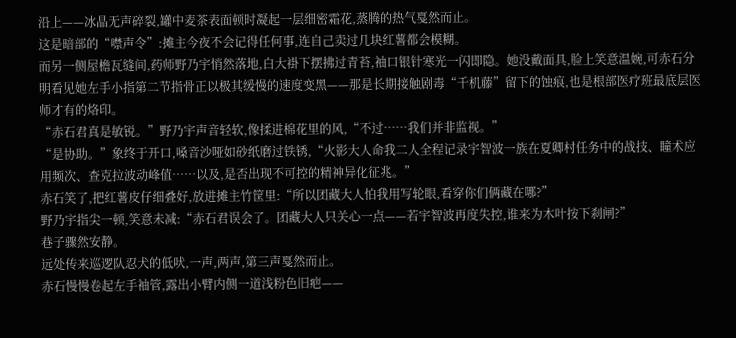沿上——冰晶无声碎裂,罐中麦茶表面顿时凝起一层细密霜花,蒸腾的热气戛然而止。
这是暗部的“噤声令”:摊主今夜不会记得任何事,连自己卖过几块红薯都会模糊。
而另一侧屋檐瓦缝间,药师野乃宇悄然落地,白大褂下摆拂过青苔,袖口银针寒光一闪即隐。她没戴面具,脸上笑意温婉,可赤石分明看见她左手小指第二节指骨正以极其缓慢的速度变黑——那是长期接触剧毒“千机藤”留下的蚀痕,也是根部医疗班最底层医师才有的烙印。
“赤石君真是敏锐。”野乃宇声音轻软,像揉进棉花里的风,“不过……我们并非监视。”
“是协助。”象终于开口,嗓音沙哑如砂纸磨过铁锈,“火影大人命我二人全程记录宇智波一族在夏卿村任务中的战技、瞳术应用频次、查克拉波动峰值……以及,是否出现不可控的精神异化征兆。”
赤石笑了,把红薯皮仔细叠好,放进摊主竹筐里:“所以团藏大人怕我用写轮眼,看穿你们俩藏在哪?”
野乃宇指尖一顿,笑意未减:“赤石君误会了。团藏大人只关心一点——若宇智波再度失控,谁来为木叶按下刹闸?”
巷子骤然安静。
远处传来巡逻队忍犬的低吠,一声,两声,第三声戛然而止。
赤石慢慢卷起左手袖管,露出小臂内侧一道浅粉色旧疤——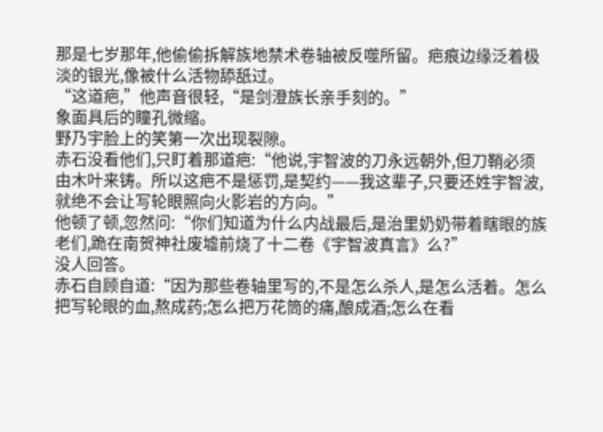那是七岁那年,他偷偷拆解族地禁术卷轴被反噬所留。疤痕边缘泛着极淡的银光,像被什么活物舔舐过。
“这道疤,”他声音很轻,“是剑澄族长亲手刻的。”
象面具后的瞳孔微缩。
野乃宇脸上的笑第一次出现裂隙。
赤石没看他们,只盯着那道疤:“他说,宇智波的刀永远朝外,但刀鞘必须由木叶来铸。所以这疤不是惩罚,是契约——我这辈子,只要还姓宇智波,就绝不会让写轮眼照向火影岩的方向。”
他顿了顿,忽然问:“你们知道为什么内战最后,是治里奶奶带着瞎眼的族老们,跪在南贺神社废墟前烧了十二卷《宇智波真言》么?”
没人回答。
赤石自顾自道:“因为那些卷轴里写的,不是怎么杀人,是怎么活着。怎么把写轮眼的血,熬成药;怎么把万花筒的痛,酿成酒;怎么在看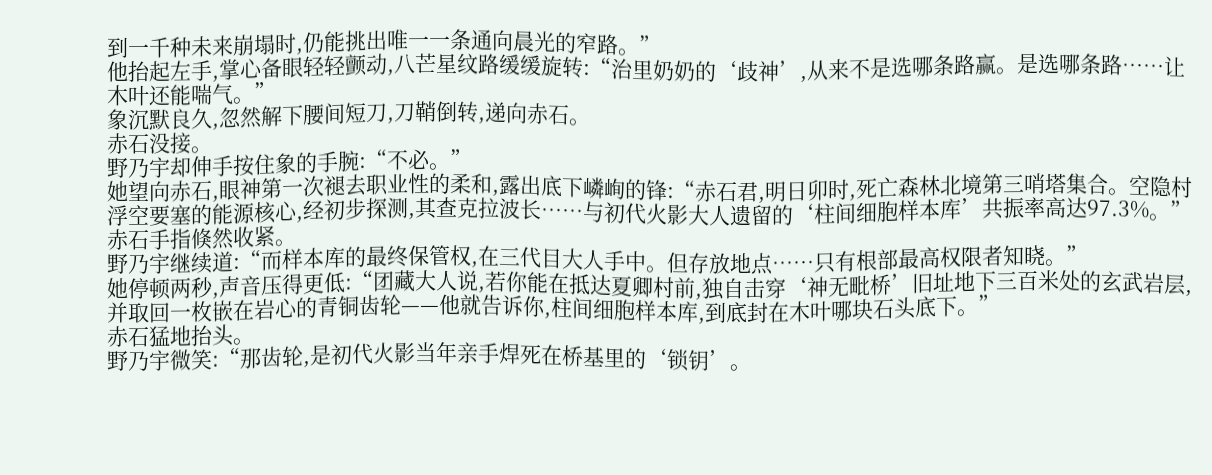到一千种未来崩塌时,仍能挑出唯一一条通向晨光的窄路。”
他抬起左手,掌心备眼轻轻颤动,八芒星纹路缓缓旋转:“治里奶奶的‘歧神’,从来不是选哪条路赢。是选哪条路……让木叶还能喘气。”
象沉默良久,忽然解下腰间短刀,刀鞘倒转,递向赤石。
赤石没接。
野乃宇却伸手按住象的手腕:“不必。”
她望向赤石,眼神第一次褪去职业性的柔和,露出底下嶙峋的锋:“赤石君,明日卯时,死亡森林北境第三哨塔集合。空隐村浮空要塞的能源核心,经初步探测,其查克拉波长……与初代火影大人遗留的‘柱间细胞样本库’共振率高达97.3%。”
赤石手指倏然收紧。
野乃宇继续道:“而样本库的最终保管权,在三代目大人手中。但存放地点……只有根部最高权限者知晓。”
她停顿两秒,声音压得更低:“团藏大人说,若你能在抵达夏卿村前,独自击穿‘神无毗桥’旧址地下三百米处的玄武岩层,并取回一枚嵌在岩心的青铜齿轮——他就告诉你,柱间细胞样本库,到底封在木叶哪块石头底下。”
赤石猛地抬头。
野乃宇微笑:“那齿轮,是初代火影当年亲手焊死在桥基里的‘锁钥’。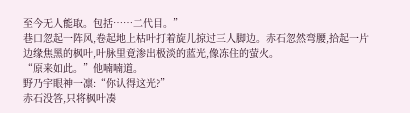至今无人能取。包括……二代目。”
巷口忽起一阵风,卷起地上枯叶打着旋儿掠过三人脚边。赤石忽然弯腰,拾起一片边缘焦黑的枫叶,叶脉里竟渗出极淡的蓝光,像冻住的萤火。
“原来如此。”他喃喃道。
野乃宇眼神一凛:“你认得这光?”
赤石没答,只将枫叶凑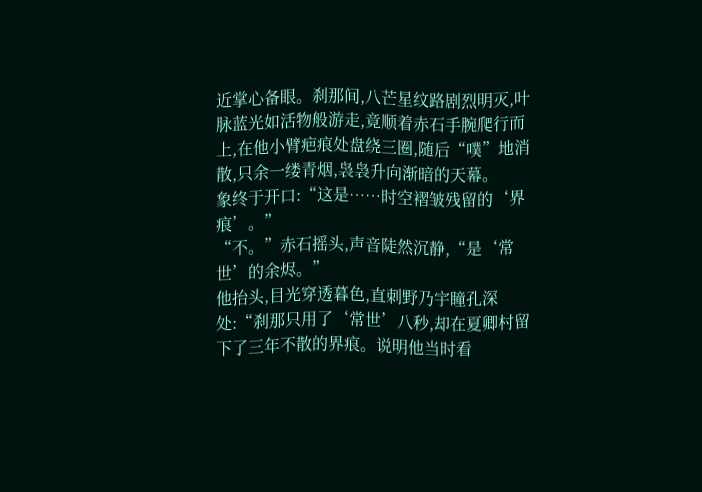近掌心备眼。刹那间,八芒星纹路剧烈明灭,叶脉蓝光如活物般游走,竟顺着赤石手腕爬行而上,在他小臂疤痕处盘绕三圈,随后“噗”地消散,只余一缕青烟,袅袅升向渐暗的天幕。
象终于开口:“这是……时空褶皱残留的‘界痕’。”
“不。”赤石摇头,声音陡然沉静,“是‘常世’的余烬。”
他抬头,目光穿透暮色,直刺野乃宇瞳孔深处:“刹那只用了‘常世’八秒,却在夏卿村留下了三年不散的界痕。说明他当时看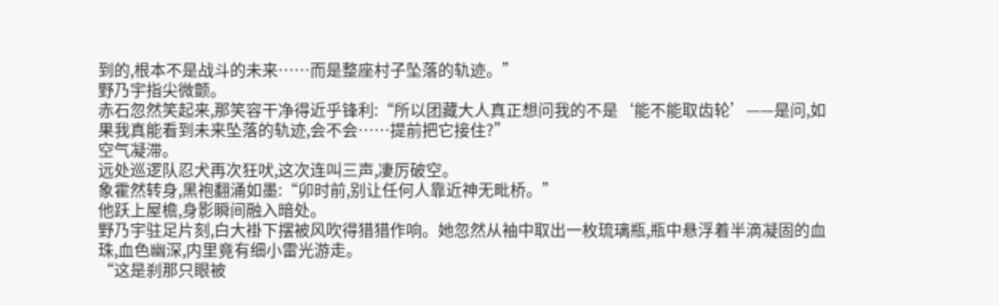到的,根本不是战斗的未来……而是整座村子坠落的轨迹。”
野乃宇指尖微颤。
赤石忽然笑起来,那笑容干净得近乎锋利:“所以团藏大人真正想问我的不是‘能不能取齿轮’——是问,如果我真能看到未来坠落的轨迹,会不会……提前把它接住?”
空气凝滞。
远处巡逻队忍犬再次狂吠,这次连叫三声,凄厉破空。
象霍然转身,黑袍翻涌如墨:“卯时前,别让任何人靠近神无毗桥。”
他跃上屋檐,身影瞬间融入暗处。
野乃宇驻足片刻,白大褂下摆被风吹得猎猎作响。她忽然从袖中取出一枚琉璃瓶,瓶中悬浮着半滴凝固的血珠,血色幽深,内里竟有细小雷光游走。
“这是刹那只眼被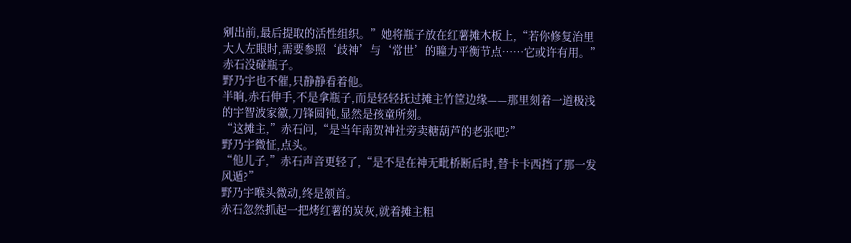剜出前,最后提取的活性组织。”她将瓶子放在红薯摊木板上,“若你修复治里大人左眼时,需要参照‘歧神’与‘常世’的瞳力平衡节点……它或许有用。”
赤石没碰瓶子。
野乃宇也不催,只静静看着他。
半晌,赤石伸手,不是拿瓶子,而是轻轻抚过摊主竹筐边缘——那里刻着一道极浅的宇智波家徽,刀锋圆钝,显然是孩童所刻。
“这摊主,”赤石问,“是当年南贺神社旁卖糖葫芦的老张吧?”
野乃宇微怔,点头。
“他儿子,”赤石声音更轻了,“是不是在神无毗桥断后时,替卡卡西挡了那一发风遁?”
野乃宇喉头微动,终是颔首。
赤石忽然抓起一把烤红薯的炭灰,就着摊主粗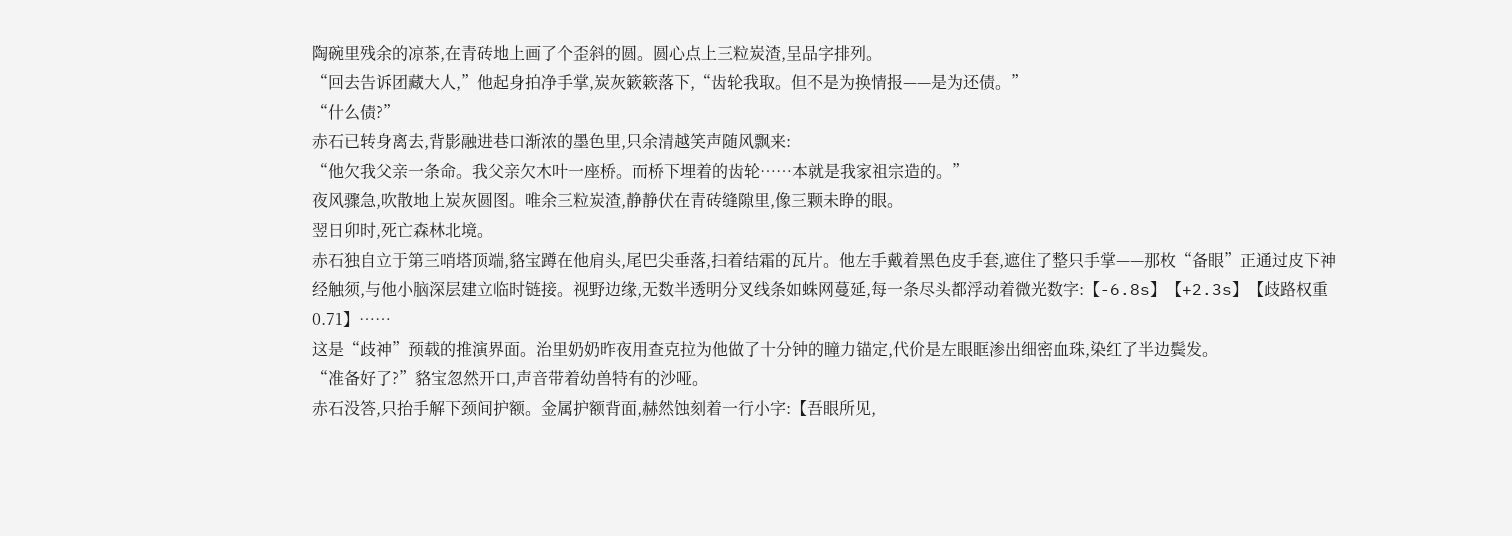陶碗里残余的凉茶,在青砖地上画了个歪斜的圆。圆心点上三粒炭渣,呈品字排列。
“回去告诉团藏大人,”他起身拍净手掌,炭灰簌簌落下,“齿轮我取。但不是为换情报——是为还债。”
“什么债?”
赤石已转身离去,背影融进巷口渐浓的墨色里,只余清越笑声随风飘来:
“他欠我父亲一条命。我父亲欠木叶一座桥。而桥下埋着的齿轮……本就是我家祖宗造的。”
夜风骤急,吹散地上炭灰圆图。唯余三粒炭渣,静静伏在青砖缝隙里,像三颗未睁的眼。
翌日卯时,死亡森林北境。
赤石独自立于第三哨塔顶端,貉宝蹲在他肩头,尾巴尖垂落,扫着结霜的瓦片。他左手戴着黑色皮手套,遮住了整只手掌——那枚“备眼”正通过皮下神经触须,与他小脑深层建立临时链接。视野边缘,无数半透明分叉线条如蛛网蔓延,每一条尽头都浮动着微光数字:【-6.8s】【+2.3s】【歧路权重0.71】……
这是“歧神”预载的推演界面。治里奶奶昨夜用查克拉为他做了十分钟的瞳力锚定,代价是左眼眶渗出细密血珠,染红了半边鬓发。
“准备好了?”貉宝忽然开口,声音带着幼兽特有的沙哑。
赤石没答,只抬手解下颈间护额。金属护额背面,赫然蚀刻着一行小字:【吾眼所见,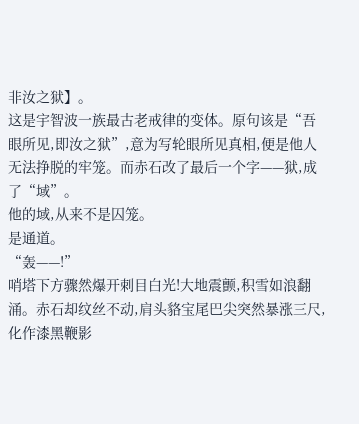非汝之狱】。
这是宇智波一族最古老戒律的变体。原句该是“吾眼所见,即汝之狱”,意为写轮眼所见真相,便是他人无法挣脱的牢笼。而赤石改了最后一个字——狱,成了“域”。
他的域,从来不是囚笼。
是通道。
“轰——!”
哨塔下方骤然爆开刺目白光!大地震颤,积雪如浪翻涌。赤石却纹丝不动,肩头貉宝尾巴尖突然暴涨三尺,化作漆黑鞭影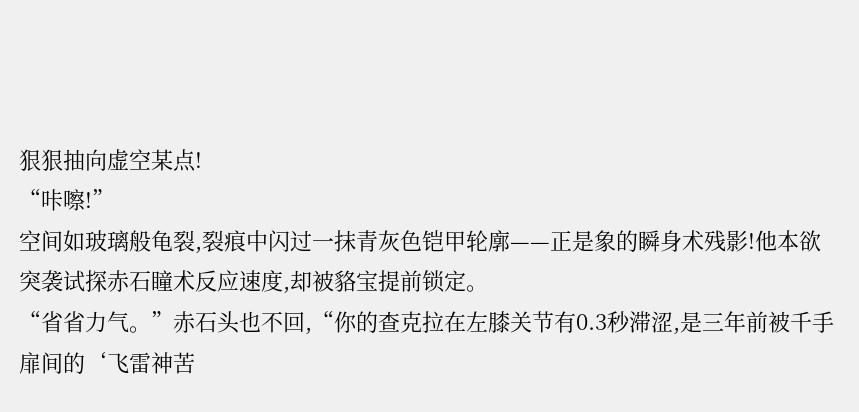狠狠抽向虚空某点!
“咔嚓!”
空间如玻璃般龟裂,裂痕中闪过一抹青灰色铠甲轮廓——正是象的瞬身术残影!他本欲突袭试探赤石瞳术反应速度,却被貉宝提前锁定。
“省省力气。”赤石头也不回,“你的查克拉在左膝关节有0.3秒滞涩,是三年前被千手扉间的‘飞雷神苦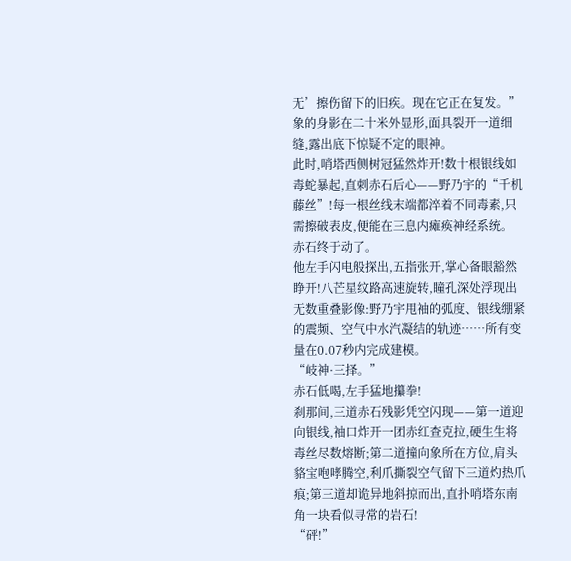无’擦伤留下的旧疾。现在它正在复发。”
象的身影在二十米外显形,面具裂开一道细缝,露出底下惊疑不定的眼神。
此时,哨塔西侧树冠猛然炸开!数十根银线如毒蛇暴起,直刺赤石后心——野乃宇的“千机藤丝”!每一根丝线末端都淬着不同毒素,只需擦破表皮,便能在三息内瘫痪神经系统。
赤石终于动了。
他左手闪电般探出,五指张开,掌心备眼豁然睁开!八芒星纹路高速旋转,瞳孔深处浮现出无数重叠影像:野乃宇甩袖的弧度、银线绷紧的震频、空气中水汽凝结的轨迹……所有变量在0.07秒内完成建模。
“岐神·三择。”
赤石低喝,左手猛地攥拳!
刹那间,三道赤石残影凭空闪现——第一道迎向银线,袖口炸开一团赤红查克拉,硬生生将毒丝尽数熔断;第二道撞向象所在方位,肩头貉宝咆哮腾空,利爪撕裂空气留下三道灼热爪痕;第三道却诡异地斜掠而出,直扑哨塔东南角一块看似寻常的岩石!
“砰!”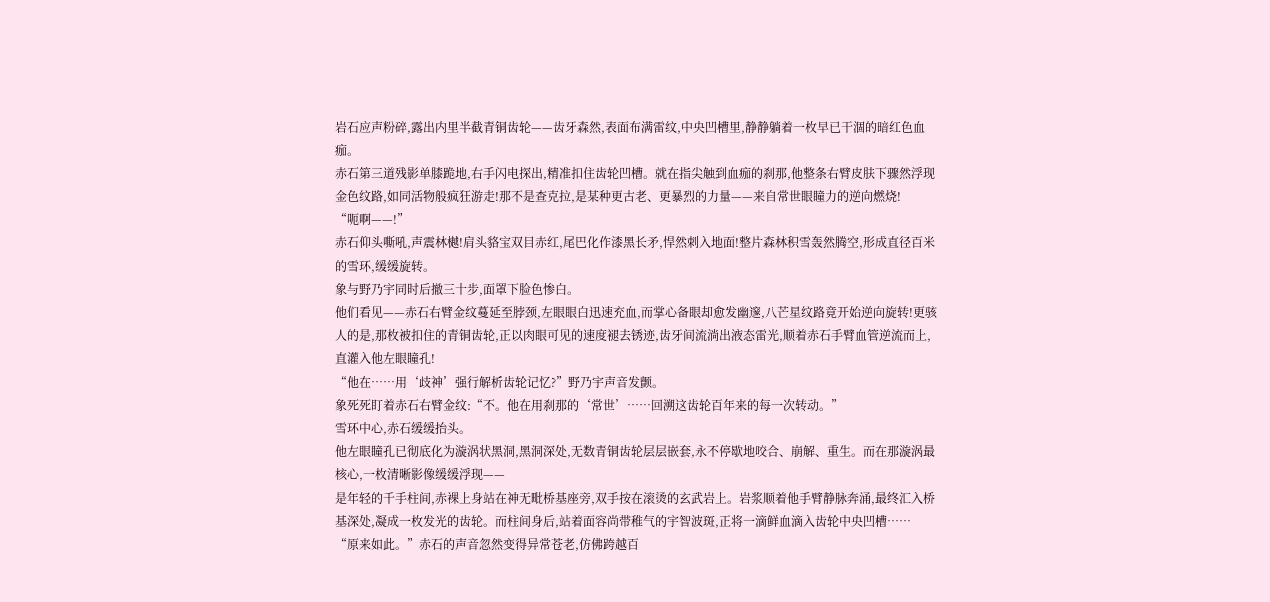岩石应声粉碎,露出内里半截青铜齿轮——齿牙森然,表面布满雷纹,中央凹槽里,静静躺着一枚早已干涸的暗红色血痂。
赤石第三道残影单膝跪地,右手闪电探出,精准扣住齿轮凹槽。就在指尖触到血痂的刹那,他整条右臂皮肤下骤然浮现金色纹路,如同活物般疯狂游走!那不是查克拉,是某种更古老、更暴烈的力量——来自常世眼瞳力的逆向燃烧!
“呃啊——!”
赤石仰头嘶吼,声震林樾!肩头貉宝双目赤红,尾巴化作漆黑长矛,悍然刺入地面!整片森林积雪轰然腾空,形成直径百米的雪环,缓缓旋转。
象与野乃宇同时后撤三十步,面罩下脸色惨白。
他们看见——赤石右臂金纹蔓延至脖颈,左眼眼白迅速充血,而掌心备眼却愈发幽邃,八芒星纹路竟开始逆向旋转!更骇人的是,那枚被扣住的青铜齿轮,正以肉眼可见的速度褪去锈迹,齿牙间流淌出液态雷光,顺着赤石手臂血管逆流而上,直灌入他左眼瞳孔!
“他在……用‘歧神’强行解析齿轮记忆?”野乃宇声音发颤。
象死死盯着赤石右臂金纹:“不。他在用刹那的‘常世’……回溯这齿轮百年来的每一次转动。”
雪环中心,赤石缓缓抬头。
他左眼瞳孔已彻底化为漩涡状黑洞,黑洞深处,无数青铜齿轮层层嵌套,永不停歇地咬合、崩解、重生。而在那漩涡最核心,一枚清晰影像缓缓浮现——
是年轻的千手柱间,赤裸上身站在神无毗桥基座旁,双手按在滚烫的玄武岩上。岩浆顺着他手臂静脉奔涌,最终汇入桥基深处,凝成一枚发光的齿轮。而柱间身后,站着面容尚带稚气的宇智波斑,正将一滴鲜血滴入齿轮中央凹槽……
“原来如此。”赤石的声音忽然变得异常苍老,仿佛跨越百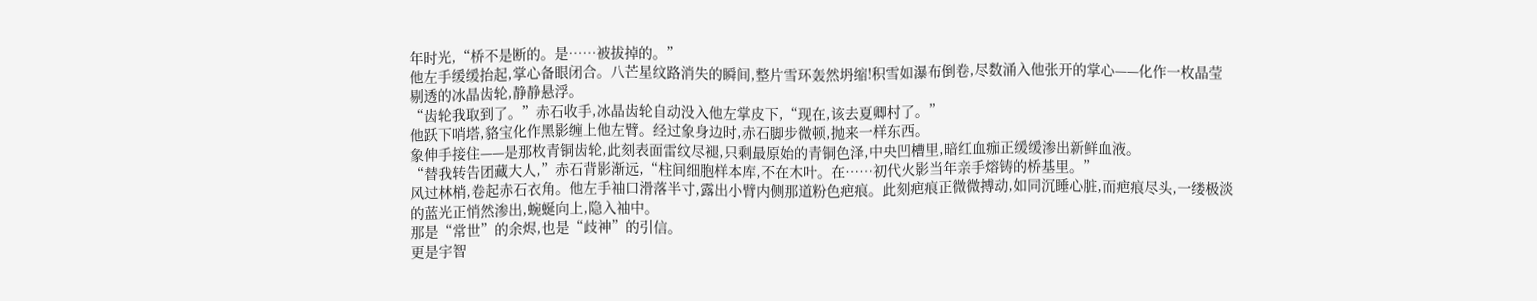年时光,“桥不是断的。是……被拔掉的。”
他左手缓缓抬起,掌心备眼闭合。八芒星纹路消失的瞬间,整片雪环轰然坍缩!积雪如瀑布倒卷,尽数涌入他张开的掌心——化作一枚晶莹剔透的冰晶齿轮,静静悬浮。
“齿轮我取到了。”赤石收手,冰晶齿轮自动没入他左掌皮下,“现在,该去夏卿村了。”
他跃下哨塔,貉宝化作黑影缠上他左臂。经过象身边时,赤石脚步微顿,抛来一样东西。
象伸手接住——是那枚青铜齿轮,此刻表面雷纹尽褪,只剩最原始的青铜色泽,中央凹槽里,暗红血痂正缓缓渗出新鲜血液。
“替我转告团藏大人,”赤石背影渐远,“柱间细胞样本库,不在木叶。在……初代火影当年亲手熔铸的桥基里。”
风过林梢,卷起赤石衣角。他左手袖口滑落半寸,露出小臂内侧那道粉色疤痕。此刻疤痕正微微搏动,如同沉睡心脏,而疤痕尽头,一缕极淡的蓝光正悄然渗出,蜿蜒向上,隐入袖中。
那是“常世”的余烬,也是“歧神”的引信。
更是宇智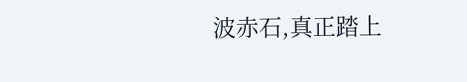波赤石,真正踏上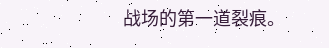战场的第一道裂痕。